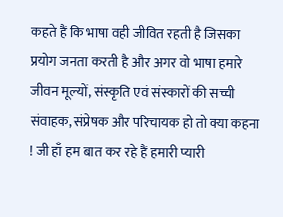कहते हैं कि भाषा वही जीवित रहती है जिसका प्रयोग जनता करती है और अगर वो भाषा हमारे जीवन मूल्यों, संस्कृति एवं संस्कारों की सच्ची संवाहक, संप्रेषक और परिचायक हो तो क्या कहना ! जी हाँ हम बात कर रहे हैं हमारी प्यारी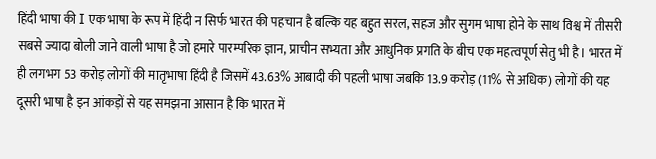हिंदी भाषा की I एक भाषा के रूप में हिंदी न सिर्फ भारत की पहचान है बल्कि यह बहुत सरल, सहज और सुगम भाषा होने के साथ विश्व में तीसरी सबसे ज्यादा बोली जाने वाली भाषा है जो हमारे पारम्परिक ज्ञान, प्राचीन सभ्यता और आधुनिक प्रगति के बीच एक महत्वपूर्ण सेतु भी है। भारत में ही लगभग 53 करोड़ लोगों की मातृभाषा हिंदी है जिसमें 43.63% आबादी की पहली भाषा जबकि 13.9 करोड़ (11% से अधिक) लोगों की यह दूसरी भाषा है इन आंकड़ों से यह समझना आसान है कि भारत में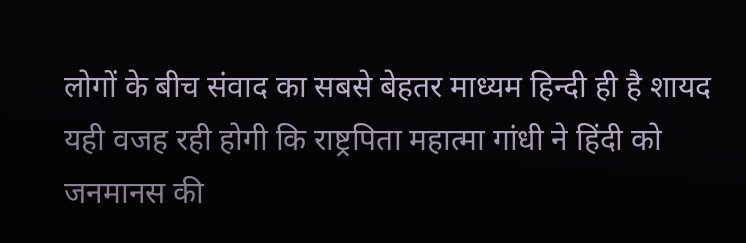लोगों के बीच संवाद का सबसे बेहतर माध्यम हिन्दी ही है शायद यही वजह रही होगी कि राष्ट्रपिता महात्मा गांधी ने हिंदी को जनमानस की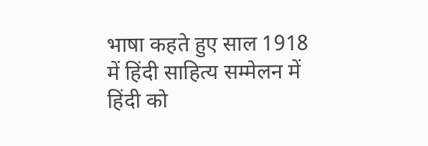भाषा कहते हुए साल 1918 में हिंदी साहित्य सम्मेलन में हिंदी को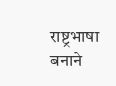राष्ट्रभाषा बनाने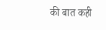की बात कही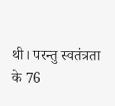थी। परन्तु स्वतंत्रता के 76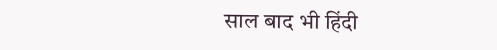साल बाद भी हिंदी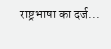राष्ट्रभाषा का दर्ज...